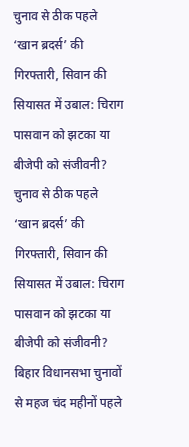चुनाव से ठीक पहले ‘खान ब्रदर्स’ की गिरफ्तारी, सिवान की सियासत में उबाल: चिराग पासवान को झटका या बीजेपी को संजीवनी?
चुनाव से ठीक पहले ‘खान ब्रदर्स’ की गिरफ्तारी, सिवान की सियासत में उबाल: चिराग पासवान को झटका या बीजेपी को संजीवनी?
बिहार विधानसभा चुनावों से महज चंद महीनों पहले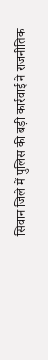सिवान जिले में पुलिस की बड़ी कार्रवाई ने राजनीतिक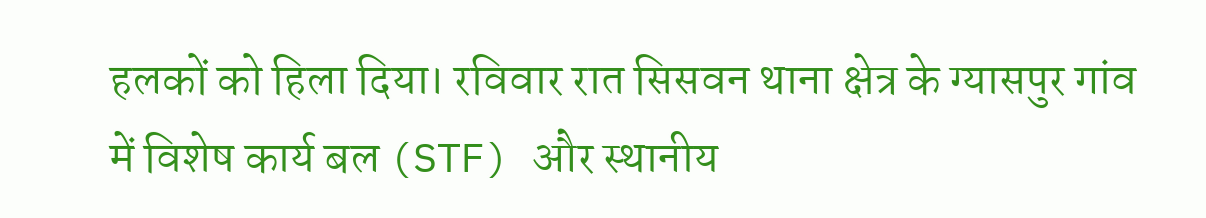हलकों को हिला दिया। रविवार रात सिसवन थाना क्षेत्र के ग्यासपुर गांव में विशेष कार्य बल (STF) और स्थानीय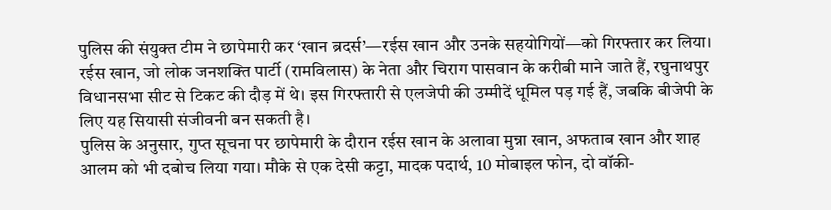पुलिस की संयुक्त टीम ने छापेमारी कर ‘खान ब्रदर्स’—रईस खान और उनके सहयोगियों—को गिरफ्तार कर लिया। रईस खान, जो लोक जनशक्ति पार्टी (रामविलास) के नेता और चिराग पासवान के करीबी माने जाते हैं, रघुनाथपुर विधानसभा सीट से टिकट की दौड़ में थे। इस गिरफ्तारी से एलजेपी की उम्मीदें धूमिल पड़ गई हैं, जबकि बीजेपी के लिए यह सियासी संजीवनी बन सकती है।
पुलिस के अनुसार, गुप्त सूचना पर छापेमारी के दौरान रईस खान के अलावा मुन्ना खान, अफताब खान और शाह आलम को भी दबोच लिया गया। मौके से एक देसी कट्टा, मादक पदार्थ, 10 मोबाइल फोन, दो वॉकी-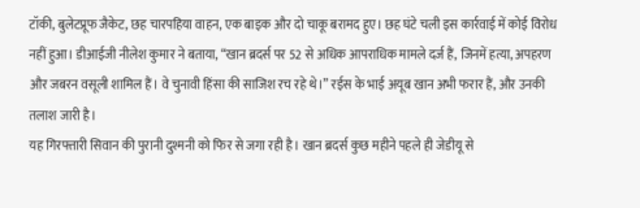टॉकी, बुलेटप्रूफ जैकेट, छह चारपहिया वाहन, एक बाइक और दो चाकू बरामद हुए। छह घंटे चली इस कार्रवाई में कोई विरोध नहीं हुआ। डीआईजी नीलेश कुमार ने बताया, “खान ब्रदर्स पर 52 से अधिक आपराधिक मामले दर्ज हैं, जिनमें हत्या, अपहरण और जबरन वसूली शामिल हैं। वे चुनावी हिंसा की साजिश रच रहे थे।” रईस के भाई अयूब खान अभी फरार हैं, और उनकी तलाश जारी है।
यह गिरफ्तारी सिवान की पुरानी दुश्मनी को फिर से जगा रही है। खान ब्रदर्स कुछ महीने पहले ही जेडीयू से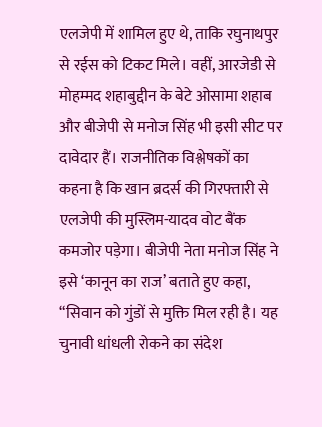एलजेपी में शामिल हुए थे, ताकि रघुनाथपुर से रईस को टिकट मिले। वहीं, आरजेडी से मोहम्मद शहाबुद्दीन के बेटे ओसामा शहाब और बीजेपी से मनोज सिंह भी इसी सीट पर दावेदार हैं। राजनीतिक विश्लेषकों का कहना है कि खान ब्रदर्स की गिरफ्तारी से एलजेपी की मुस्लिम-यादव वोट बैंक कमजोर पड़ेगा। बीजेपी नेता मनोज सिंह ने इसे ‘कानून का राज’ बताते हुए कहा, “सिवान को गुंडों से मुक्ति मिल रही है। यह चुनावी धांधली रोकने का संदेश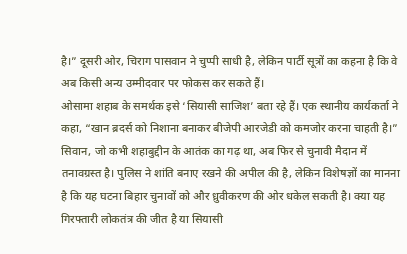है।” दूसरी ओर, चिराग पासवान ने चुप्पी साधी है, लेकिन पार्टी सूत्रों का कहना है कि वे अब किसी अन्य उम्मीदवार पर फोकस कर सकते हैं।
ओसामा शहाब के समर्थक इसे ‘सियासी साजिश’ बता रहे हैं। एक स्थानीय कार्यकर्ता ने कहा, “खान ब्रदर्स को निशाना बनाकर बीजेपी आरजेडी को कमजोर करना चाहती है।” सिवान, जो कभी शहाबुद्दीन के आतंक का गढ़ था, अब फिर से चुनावी मैदान में तनावग्रस्त है। पुलिस ने शांति बनाए रखने की अपील की है, लेकिन विशेषज्ञों का मानना है कि यह घटना बिहार चुनावों को और ध्रुवीकरण की ओर धकेल सकती है। क्या यह गिरफ्तारी लोकतंत्र की जीत है या सियासी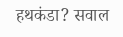हथकंडा? सवाल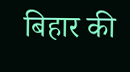बिहार की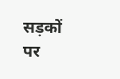सड़कों पर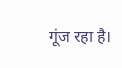गूंज रहा है।